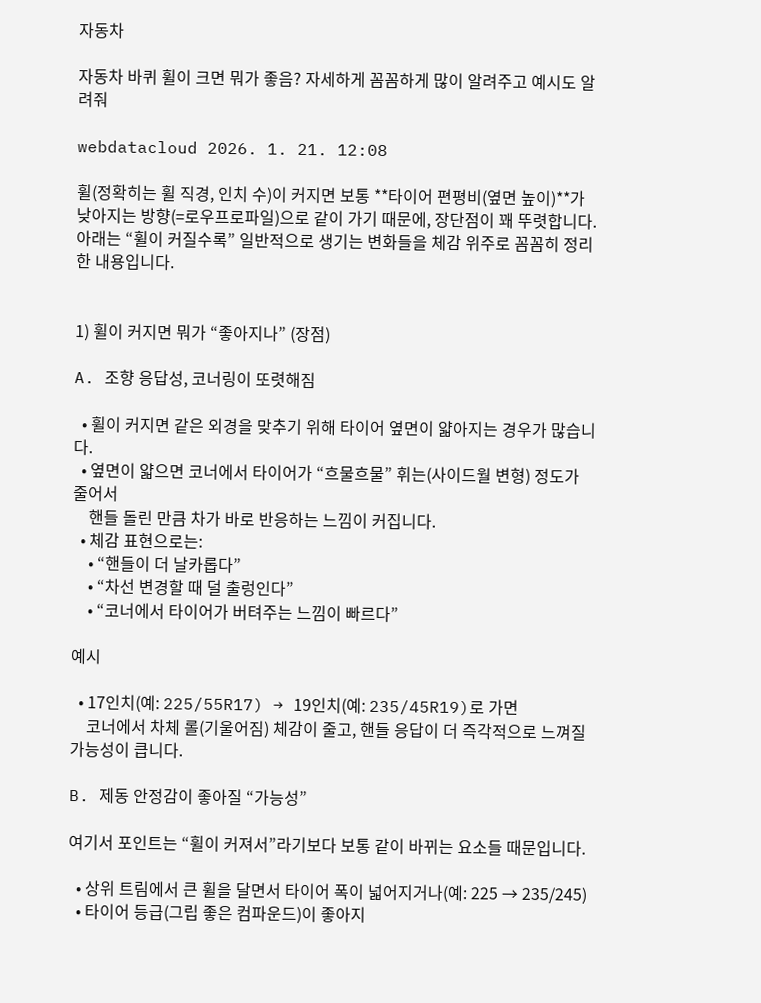자동차

자동차 바퀴 휠이 크면 뭐가 좋음? 자세하게 꼼꼼하게 많이 알려주고 예시도 알려줘

webdatacloud 2026. 1. 21. 12:08

휠(정확히는 휠 직경, 인치 수)이 커지면 보통 **타이어 편평비(옆면 높이)**가 낮아지는 방향(=로우프로파일)으로 같이 가기 때문에, 장단점이 꽤 뚜렷합니다. 아래는 “휠이 커질수록” 일반적으로 생기는 변화들을 체감 위주로 꼼꼼히 정리한 내용입니다.


1) 휠이 커지면 뭐가 “좋아지나” (장점)

A. 조향 응답성, 코너링이 또렷해짐

  • 휠이 커지면 같은 외경을 맞추기 위해 타이어 옆면이 얇아지는 경우가 많습니다.
  • 옆면이 얇으면 코너에서 타이어가 “흐물흐물” 휘는(사이드월 변형) 정도가 줄어서
    핸들 돌린 만큼 차가 바로 반응하는 느낌이 커집니다.
  • 체감 표현으로는:
    • “핸들이 더 날카롭다”
    • “차선 변경할 때 덜 출렁인다”
    • “코너에서 타이어가 버텨주는 느낌이 빠르다”

예시

  • 17인치(예: 225/55R17) → 19인치(예: 235/45R19)로 가면
    코너에서 차체 롤(기울어짐) 체감이 줄고, 핸들 응답이 더 즉각적으로 느껴질 가능성이 큽니다.

B. 제동 안정감이 좋아질 “가능성”

여기서 포인트는 “휠이 커져서”라기보다 보통 같이 바뀌는 요소들 때문입니다.

  • 상위 트림에서 큰 휠을 달면서 타이어 폭이 넓어지거나(예: 225 → 235/245)
  • 타이어 등급(그립 좋은 컴파운드)이 좋아지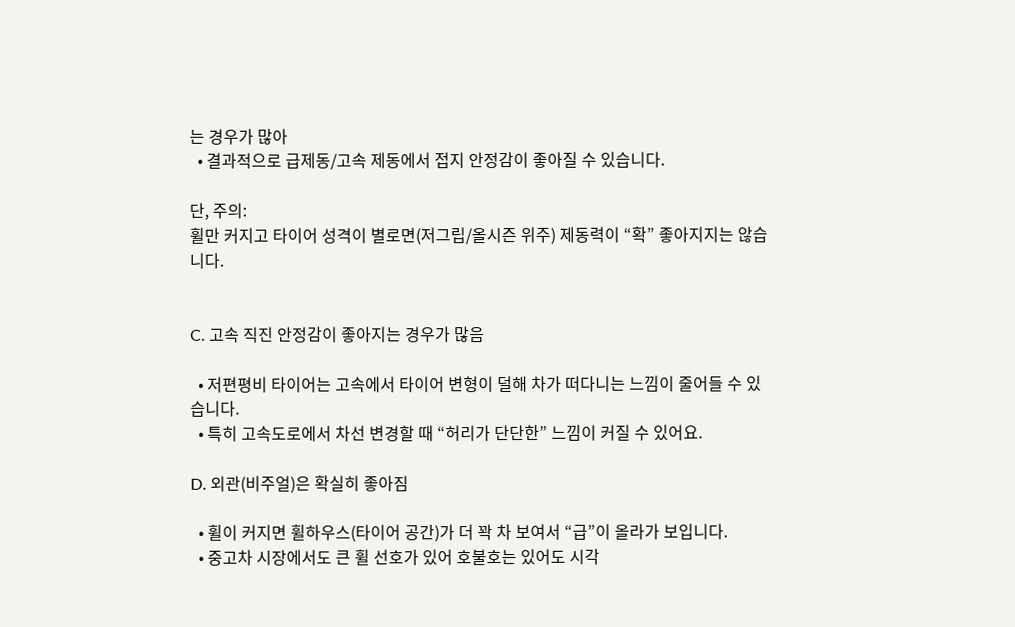는 경우가 많아
  • 결과적으로 급제동/고속 제동에서 접지 안정감이 좋아질 수 있습니다.

단, 주의:
휠만 커지고 타이어 성격이 별로면(저그립/올시즌 위주) 제동력이 “확” 좋아지지는 않습니다.


C. 고속 직진 안정감이 좋아지는 경우가 많음

  • 저편평비 타이어는 고속에서 타이어 변형이 덜해 차가 떠다니는 느낌이 줄어들 수 있습니다.
  • 특히 고속도로에서 차선 변경할 때 “허리가 단단한” 느낌이 커질 수 있어요.

D. 외관(비주얼)은 확실히 좋아짐

  • 휠이 커지면 휠하우스(타이어 공간)가 더 꽉 차 보여서 “급”이 올라가 보입니다.
  • 중고차 시장에서도 큰 휠 선호가 있어 호불호는 있어도 시각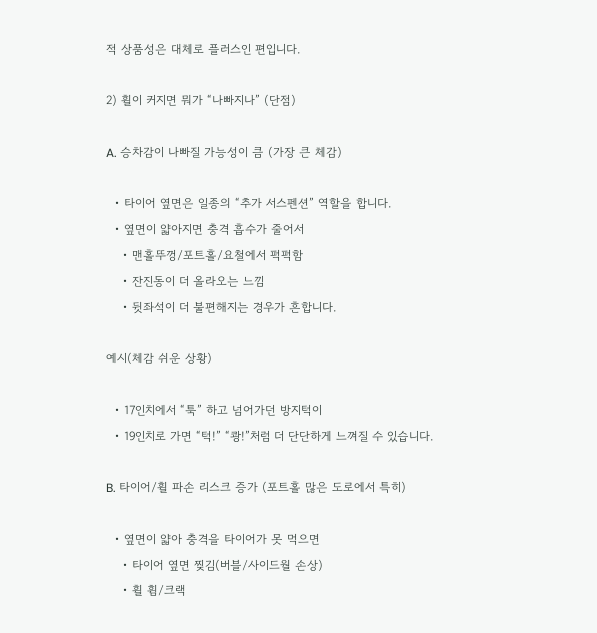적 상품성은 대체로 플러스인 편입니다.

2) 휠이 커지면 뭐가 “나빠지나” (단점)

A. 승차감이 나빠질 가능성이 큼 (가장 큰 체감)

  • 타이어 옆면은 일종의 “추가 서스펜션” 역할을 합니다.
  • 옆면이 얇아지면 충격 흡수가 줄어서
    • 맨홀뚜껑/포트홀/요철에서 퍽퍽함
    • 잔진동이 더 올라오는 느낌
    • 뒷좌석이 더 불편해지는 경우가 흔합니다.

예시(체감 쉬운 상황)

  • 17인치에서 “툭” 하고 넘어가던 방지턱이
  • 19인치로 가면 “턱!” “쾅!”처럼 더 단단하게 느껴질 수 있습니다.

B. 타이어/휠 파손 리스크 증가 (포트홀 많은 도로에서 특히)

  • 옆면이 얇아 충격을 타이어가 못 먹으면
    • 타이어 옆면 찢김(버블/사이드월 손상)
    • 휠 휨/크랙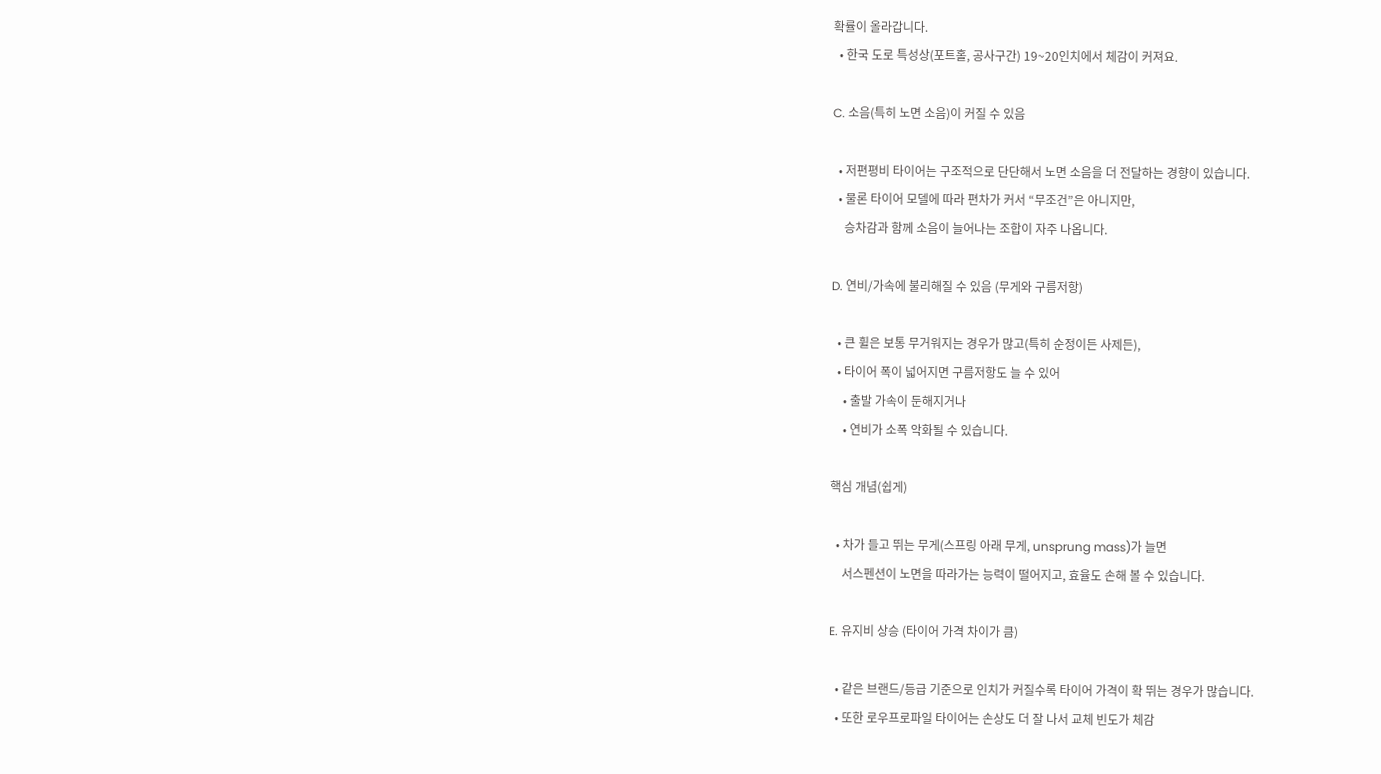확률이 올라갑니다.
  • 한국 도로 특성상(포트홀, 공사구간) 19~20인치에서 체감이 커져요.

C. 소음(특히 노면 소음)이 커질 수 있음

  • 저편평비 타이어는 구조적으로 단단해서 노면 소음을 더 전달하는 경향이 있습니다.
  • 물론 타이어 모델에 따라 편차가 커서 “무조건”은 아니지만,
    승차감과 함께 소음이 늘어나는 조합이 자주 나옵니다.

D. 연비/가속에 불리해질 수 있음 (무게와 구름저항)

  • 큰 휠은 보통 무거워지는 경우가 많고(특히 순정이든 사제든),
  • 타이어 폭이 넓어지면 구름저항도 늘 수 있어
    • 출발 가속이 둔해지거나
    • 연비가 소폭 악화될 수 있습니다.

핵심 개념(쉽게)

  • 차가 들고 뛰는 무게(스프링 아래 무게, unsprung mass)가 늘면
    서스펜션이 노면을 따라가는 능력이 떨어지고, 효율도 손해 볼 수 있습니다.

E. 유지비 상승 (타이어 가격 차이가 큼)

  • 같은 브랜드/등급 기준으로 인치가 커질수록 타이어 가격이 확 뛰는 경우가 많습니다.
  • 또한 로우프로파일 타이어는 손상도 더 잘 나서 교체 빈도가 체감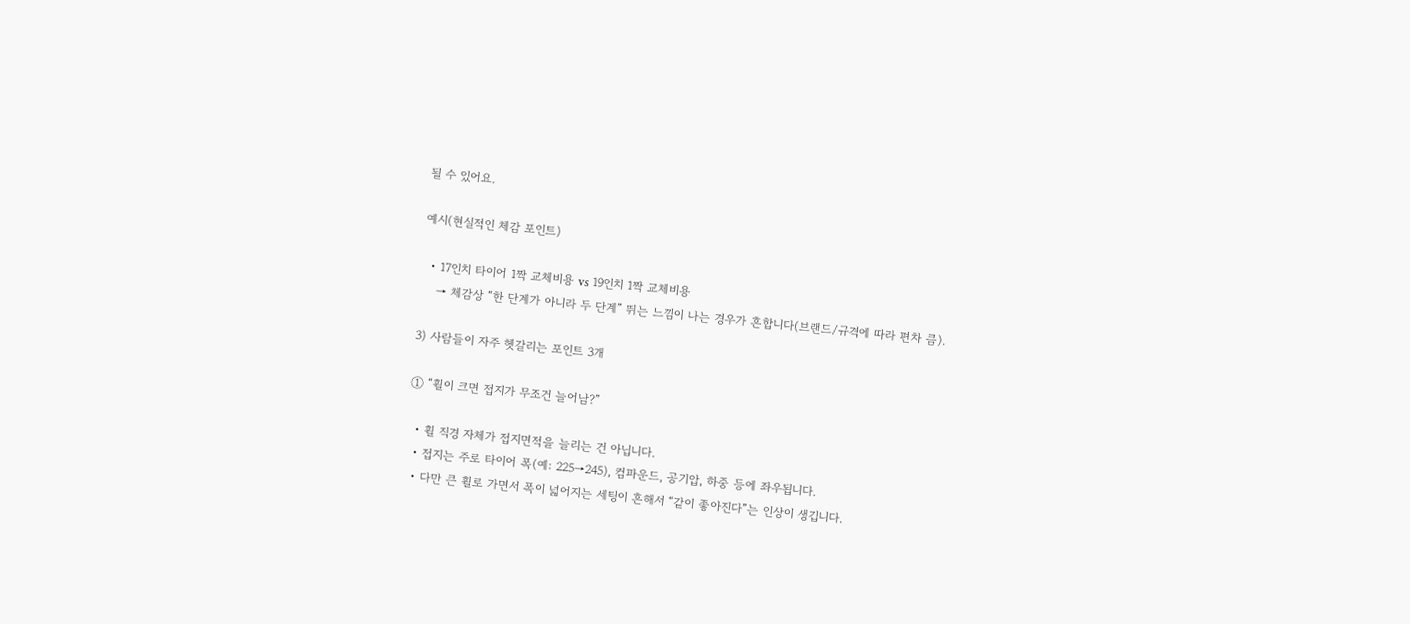될 수 있어요.

예시(현실적인 체감 포인트)

  • 17인치 타이어 1짝 교체비용 vs 19인치 1짝 교체비용
    → 체감상 “한 단계가 아니라 두 단계” 뛰는 느낌이 나는 경우가 흔합니다(브랜드/규격에 따라 편차 큼).

3) 사람들이 자주 헷갈리는 포인트 3개

① “휠이 크면 접지가 무조건 늘어남?”

  • 휠 직경 자체가 접지면적을 늘리는 건 아닙니다.
  • 접지는 주로 타이어 폭(예: 225→245), 컴파운드, 공기압, 하중 등에 좌우됩니다.
  • 다만 큰 휠로 가면서 폭이 넓어지는 세팅이 흔해서 “같이 좋아진다”는 인상이 생깁니다.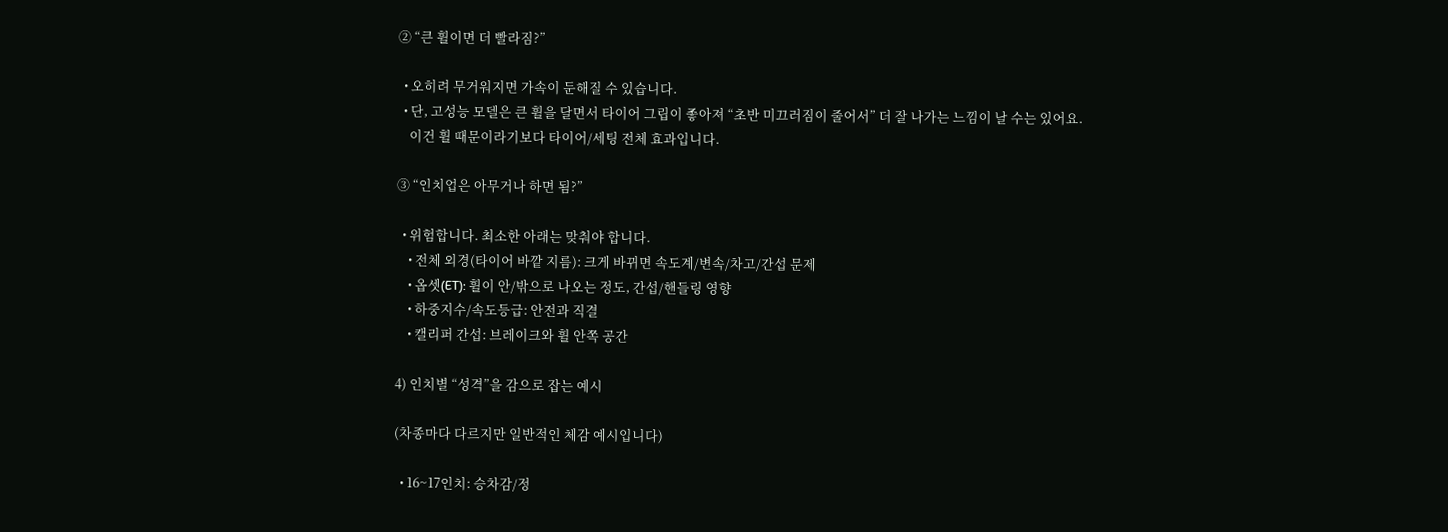② “큰 휠이면 더 빨라짐?”

  • 오히려 무거워지면 가속이 둔해질 수 있습니다.
  • 단, 고성능 모델은 큰 휠을 달면서 타이어 그립이 좋아져 “초반 미끄러짐이 줄어서” 더 잘 나가는 느낌이 날 수는 있어요.
    이건 휠 때문이라기보다 타이어/세팅 전체 효과입니다.

③ “인치업은 아무거나 하면 됨?”

  • 위험합니다. 최소한 아래는 맞춰야 합니다.
    • 전체 외경(타이어 바깥 지름): 크게 바뀌면 속도계/변속/차고/간섭 문제
    • 옵셋(ET): 휠이 안/밖으로 나오는 정도, 간섭/핸들링 영향
    • 하중지수/속도등급: 안전과 직결
    • 캘리퍼 간섭: 브레이크와 휠 안쪽 공간

4) 인치별 “성격”을 감으로 잡는 예시

(차종마다 다르지만 일반적인 체감 예시입니다)

  • 16~17인치: 승차감/정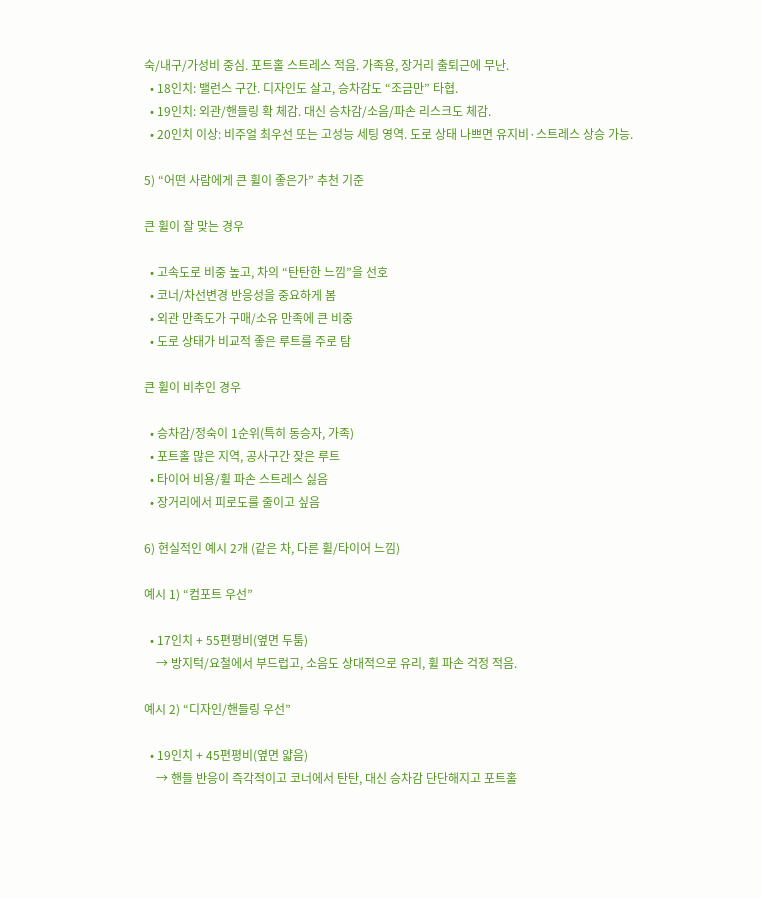숙/내구/가성비 중심. 포트홀 스트레스 적음. 가족용, 장거리 출퇴근에 무난.
  • 18인치: 밸런스 구간. 디자인도 살고, 승차감도 “조금만” 타협.
  • 19인치: 외관/핸들링 확 체감. 대신 승차감/소음/파손 리스크도 체감.
  • 20인치 이상: 비주얼 최우선 또는 고성능 세팅 영역. 도로 상태 나쁘면 유지비·스트레스 상승 가능.

5) “어떤 사람에게 큰 휠이 좋은가” 추천 기준

큰 휠이 잘 맞는 경우

  • 고속도로 비중 높고, 차의 “탄탄한 느낌”을 선호
  • 코너/차선변경 반응성을 중요하게 봄
  • 외관 만족도가 구매/소유 만족에 큰 비중
  • 도로 상태가 비교적 좋은 루트를 주로 탐

큰 휠이 비추인 경우

  • 승차감/정숙이 1순위(특히 동승자, 가족)
  • 포트홀 많은 지역, 공사구간 잦은 루트
  • 타이어 비용/휠 파손 스트레스 싫음
  • 장거리에서 피로도를 줄이고 싶음

6) 현실적인 예시 2개 (같은 차, 다른 휠/타이어 느낌)

예시 1) “컴포트 우선”

  • 17인치 + 55편평비(옆면 두툼)
    → 방지턱/요철에서 부드럽고, 소음도 상대적으로 유리, 휠 파손 걱정 적음.

예시 2) “디자인/핸들링 우선”

  • 19인치 + 45편평비(옆면 얇음)
    → 핸들 반응이 즉각적이고 코너에서 탄탄, 대신 승차감 단단해지고 포트홀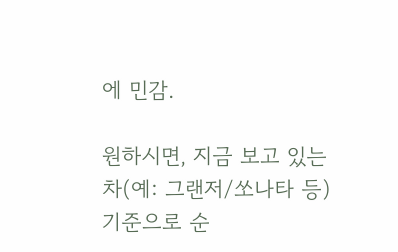에 민감.

원하시면, 지금 보고 있는 차(예: 그랜저/쏘나타 등) 기준으로 순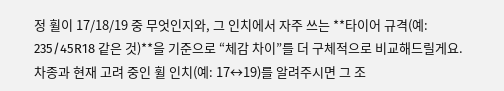정 휠이 17/18/19 중 무엇인지와, 그 인치에서 자주 쓰는 **타이어 규격(예: 235/45R18 같은 것)**을 기준으로 “체감 차이”를 더 구체적으로 비교해드릴게요.
차종과 현재 고려 중인 휠 인치(예: 17↔19)를 알려주시면 그 조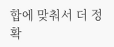합에 맞춰서 더 정확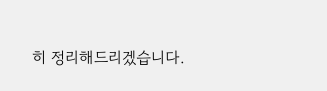히 정리해드리겠습니다.